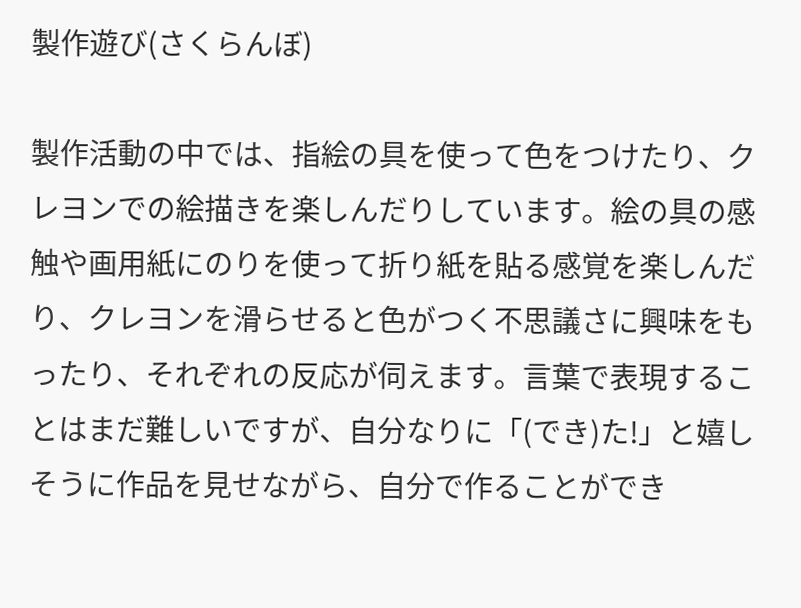製作遊び(さくらんぼ)

製作活動の中では、指絵の具を使って色をつけたり、クレヨンでの絵描きを楽しんだりしています。絵の具の感触や画用紙にのりを使って折り紙を貼る感覚を楽しんだり、クレヨンを滑らせると色がつく不思議さに興味をもったり、それぞれの反応が伺えます。言葉で表現することはまだ難しいですが、自分なりに「(でき)た!」と嬉しそうに作品を見せながら、自分で作ることができ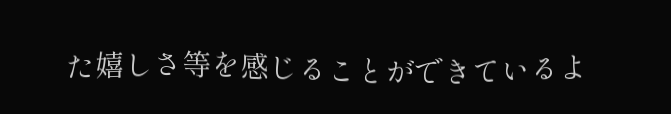た嬉しさ等を感じることができているよ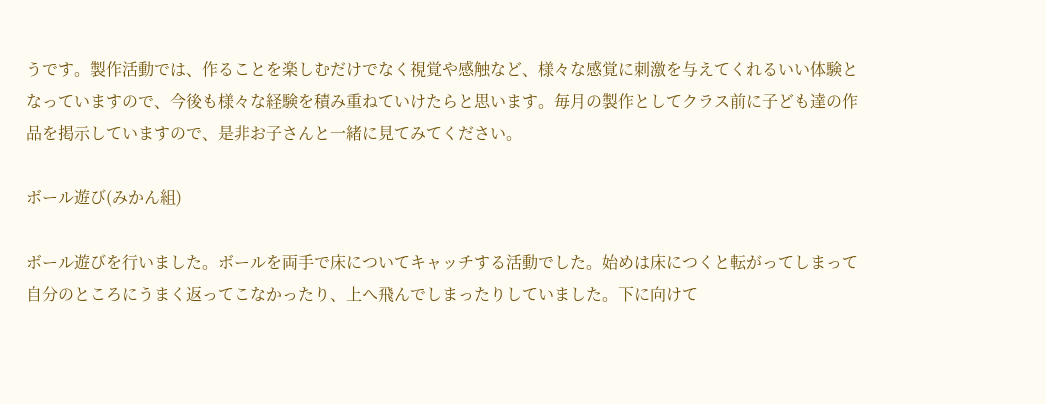うです。製作活動では、作ることを楽しむだけでなく視覚や感触など、様々な感覚に刺激を与えてくれるいい体験となっていますので、今後も様々な経験を積み重ねていけたらと思います。毎月の製作としてクラス前に子ども達の作品を掲示していますので、是非お子さんと一緒に見てみてください。

ボール遊び(みかん組)

ボール遊びを行いました。ボールを両手で床についてキャッチする活動でした。始めは床につくと転がってしまって自分のところにうまく返ってこなかったり、上へ飛んでしまったりしていました。下に向けて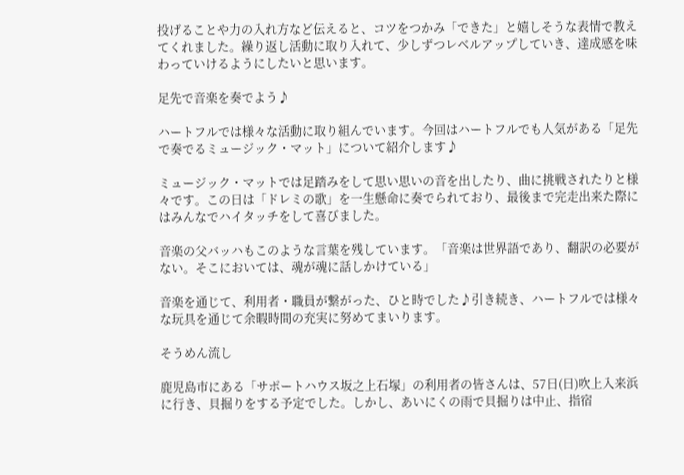投げることや力の入れ方など伝えると、コツをつかみ「できた」と嬉しそうな表情で教えてくれました。繰り返し活動に取り入れて、少しずつレベルアップしていき、達成感を味わっていけるようにしたいと思います。

足先で音楽を奏でよう♪

ハートフルでは様々な活動に取り組んでいます。今回はハートフルでも人気がある「足先で奏でるミュージック・マット」について紹介します♪

ミュージック・マットでは足踏みをして思い思いの音を出したり、曲に挑戦されたりと様々です。この日は「ドレミの歌」を一生懸命に奏でられており、最後まで完走出来た際にはみんなでハイタッチをして喜びました。

音楽の父バッハもこのような言葉を残しています。「音楽は世界語であり、翻訳の必要がない。そこにおいては、魂が魂に話しかけている」

音楽を通じて、利用者・職員が繋がった、ひと時でした♪引き続き、ハートフルでは様々な玩具を通じて余暇時間の充実に努めてまいります。

そうめん流し

鹿児島市にある「サポートハウス坂之上石塚」の利用者の皆さんは、57日(日)吹上入来浜に行き、貝掘りをする予定でした。しかし、あいにくの雨で貝掘りは中止、指宿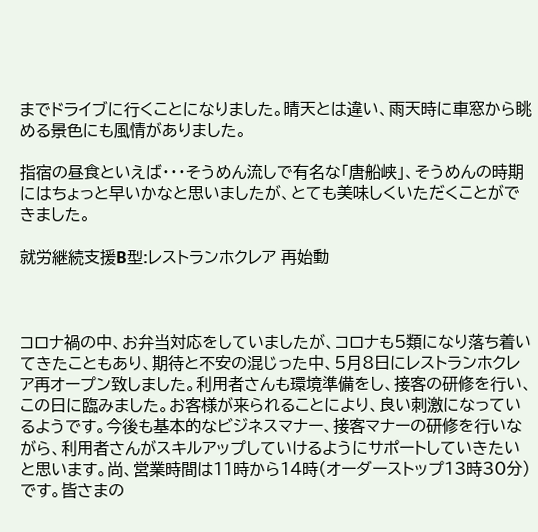までドライブに行くことになりました。晴天とは違い、雨天時に車窓から眺める景色にも風情がありました。

指宿の昼食といえば・・・そうめん流しで有名な「唐船峡」、そうめんの時期にはちょっと早いかなと思いましたが、とても美味しくいただくことができました。

就労継続支援B型:レストランホクレア 再始動



コロナ禍の中、お弁当対応をしていましたが、コロナも5類になり落ち着いてきたこともあり、期待と不安の混じった中、5月8日にレストランホクレア再オープン致しました。利用者さんも環境準備をし、接客の研修を行い、この日に臨みました。お客様が来られることにより、良い刺激になっているようです。今後も基本的なビジネスマナー、接客マナーの研修を行いながら、利用者さんがスキルアップしていけるようにサポートしていきたいと思います。尚、営業時間は11時から14時(オーダーストップ13時30分)です。皆さまの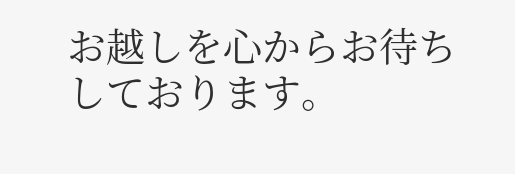お越しを心からお待ちしております。